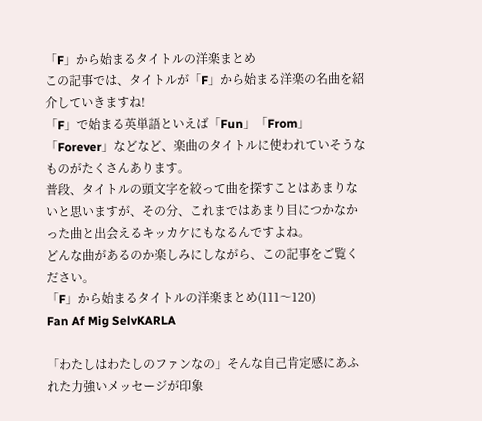「F」から始まるタイトルの洋楽まとめ
この記事では、タイトルが「F」から始まる洋楽の名曲を紹介していきますね!
「F」で始まる英単語といえば「Fun」「From」「Forever」などなど、楽曲のタイトルに使われていそうなものがたくさんあります。
普段、タイトルの頭文字を絞って曲を探すことはあまりないと思いますが、その分、これまではあまり目につかなかった曲と出会えるキッカケにもなるんですよね。
どんな曲があるのか楽しみにしながら、この記事をご覧ください。
「F」から始まるタイトルの洋楽まとめ(111〜120)
Fan Af Mig SelvKARLA

「わたしはわたしのファンなの」そんな自己肯定感にあふれた力強いメッセージが印象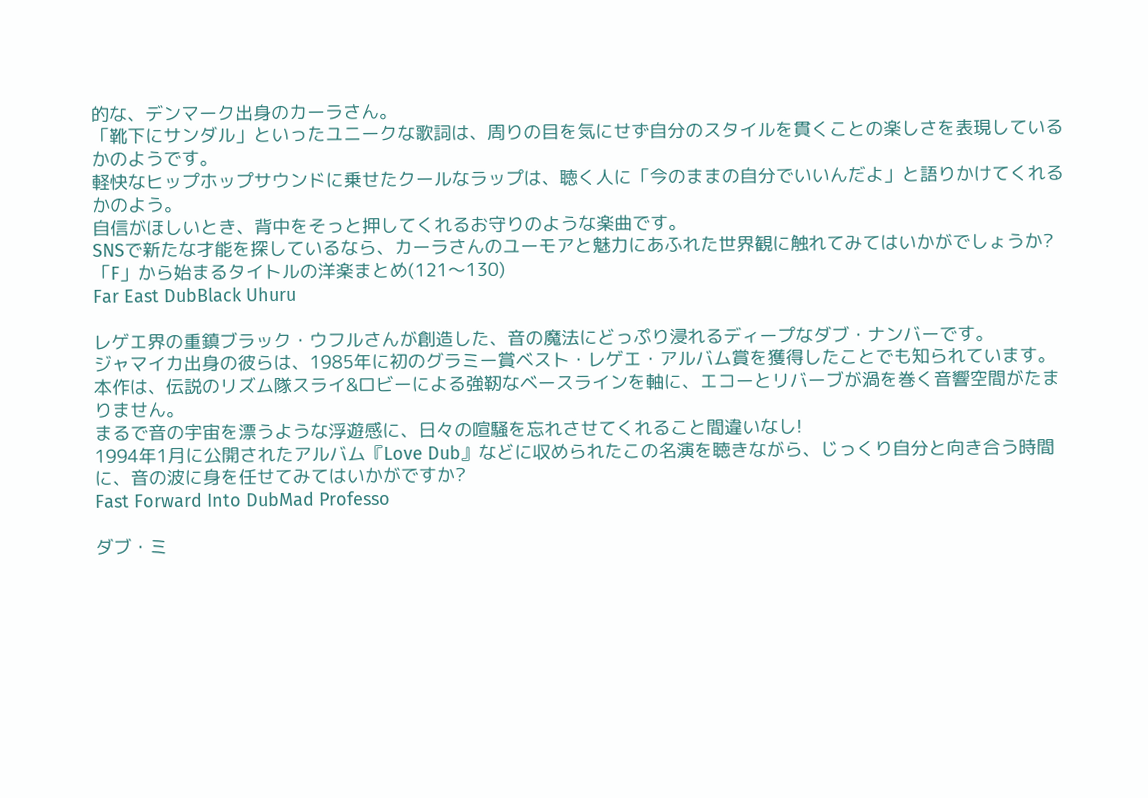的な、デンマーク出身のカーラさん。
「靴下にサンダル」といったユニークな歌詞は、周りの目を気にせず自分のスタイルを貫くことの楽しさを表現しているかのようです。
軽快なヒップホップサウンドに乗せたクールなラップは、聴く人に「今のままの自分でいいんだよ」と語りかけてくれるかのよう。
自信がほしいとき、背中をそっと押してくれるお守りのような楽曲です。
SNSで新たな才能を探しているなら、カーラさんのユーモアと魅力にあふれた世界観に触れてみてはいかがでしょうか?
「F」から始まるタイトルの洋楽まとめ(121〜130)
Far East DubBlack Uhuru

レゲエ界の重鎮ブラック・ウフルさんが創造した、音の魔法にどっぷり浸れるディープなダブ・ナンバーです。
ジャマイカ出身の彼らは、1985年に初のグラミー賞ベスト・レゲエ・アルバム賞を獲得したことでも知られています。
本作は、伝説のリズム隊スライ&ロビーによる強靭なベースラインを軸に、エコーとリバーブが渦を巻く音響空間がたまりません。
まるで音の宇宙を漂うような浮遊感に、日々の喧騒を忘れさせてくれること間違いなし!
1994年1月に公開されたアルバム『Love Dub』などに収められたこの名演を聴きながら、じっくり自分と向き合う時間に、音の波に身を任せてみてはいかがですか?
Fast Forward Into DubMad Professo

ダブ・ミ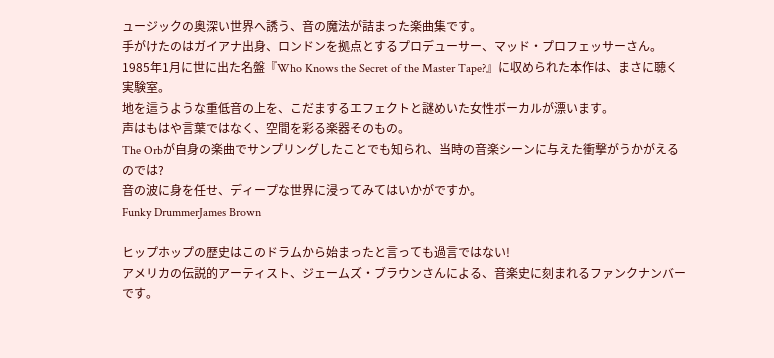ュージックの奥深い世界へ誘う、音の魔法が詰まった楽曲集です。
手がけたのはガイアナ出身、ロンドンを拠点とするプロデューサー、マッド・プロフェッサーさん。
1985年1月に世に出た名盤『Who Knows the Secret of the Master Tape?』に収められた本作は、まさに聴く実験室。
地を這うような重低音の上を、こだまするエフェクトと謎めいた女性ボーカルが漂います。
声はもはや言葉ではなく、空間を彩る楽器そのもの。
The Orbが自身の楽曲でサンプリングしたことでも知られ、当時の音楽シーンに与えた衝撃がうかがえるのでは?
音の波に身を任せ、ディープな世界に浸ってみてはいかがですか。
Funky DrummerJames Brown

ヒップホップの歴史はこのドラムから始まったと言っても過言ではない!
アメリカの伝説的アーティスト、ジェームズ・ブラウンさんによる、音楽史に刻まれるファンクナンバーです。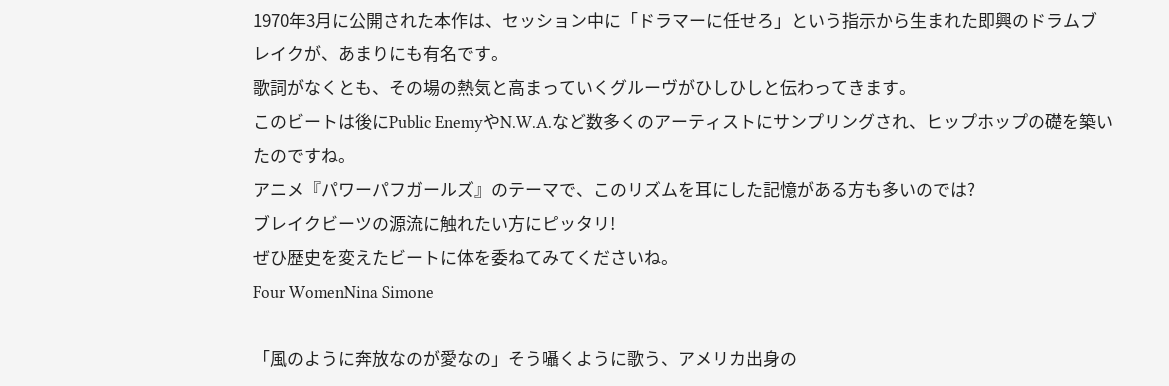1970年3月に公開された本作は、セッション中に「ドラマーに任せろ」という指示から生まれた即興のドラムブレイクが、あまりにも有名です。
歌詞がなくとも、その場の熱気と高まっていくグルーヴがひしひしと伝わってきます。
このビートは後にPublic EnemyやN.W.A.など数多くのアーティストにサンプリングされ、ヒップホップの礎を築いたのですね。
アニメ『パワーパフガールズ』のテーマで、このリズムを耳にした記憶がある方も多いのでは?
ブレイクビーツの源流に触れたい方にピッタリ!
ぜひ歴史を変えたビートに体を委ねてみてくださいね。
Four WomenNina Simone

「風のように奔放なのが愛なの」そう囁くように歌う、アメリカ出身の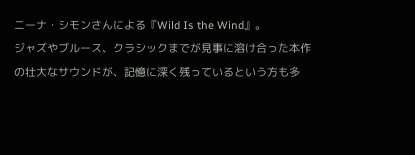ニーナ・シモンさんによる『Wild Is the Wind』。
ジャズやブルース、クラシックまでが見事に溶け合った本作の壮大なサウンドが、記憶に深く残っているという方も多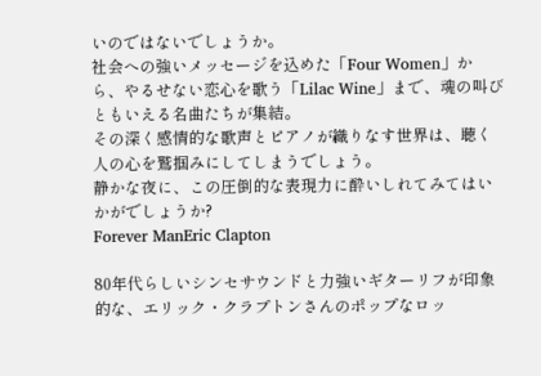いのではないでしょうか。
社会への強いメッセージを込めた「Four Women」から、やるせない恋心を歌う「Lilac Wine」まで、魂の叫びともいえる名曲たちが集結。
その深く感情的な歌声とピアノが織りなす世界は、聴く人の心を鷲掴みにしてしまうでしょう。
静かな夜に、この圧倒的な表現力に酔いしれてみてはいかがでしょうか?
Forever ManEric Clapton

80年代らしいシンセサウンドと力強いギターリフが印象的な、エリック・クラプトンさんのポップなロッ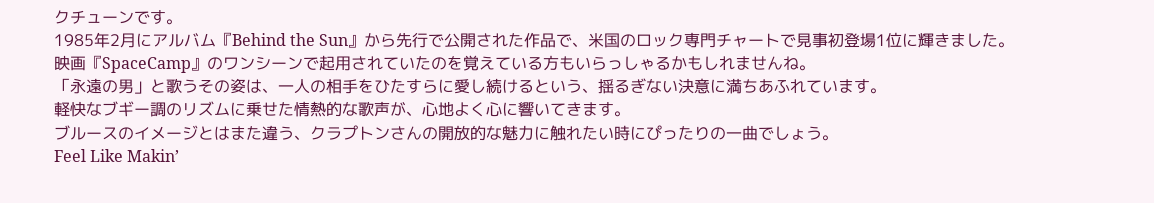クチューンです。
1985年2月にアルバム『Behind the Sun』から先行で公開された作品で、米国のロック専門チャートで見事初登場1位に輝きました。
映画『SpaceCamp』のワンシーンで起用されていたのを覚えている方もいらっしゃるかもしれませんね。
「永遠の男」と歌うその姿は、一人の相手をひたすらに愛し続けるという、揺るぎない決意に満ちあふれています。
軽快なブギー調のリズムに乗せた情熱的な歌声が、心地よく心に響いてきます。
ブルースのイメージとはまた違う、クラプトンさんの開放的な魅力に触れたい時にぴったりの一曲でしょう。
Feel Like Makin’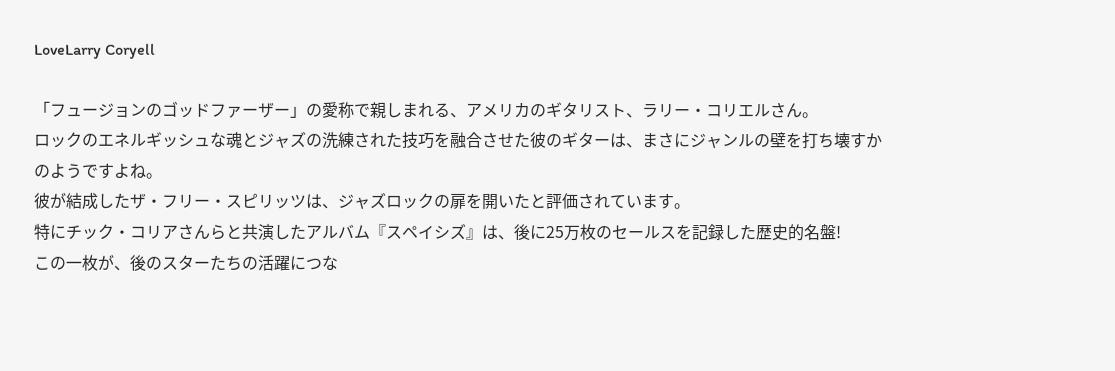LoveLarry Coryell

「フュージョンのゴッドファーザー」の愛称で親しまれる、アメリカのギタリスト、ラリー・コリエルさん。
ロックのエネルギッシュな魂とジャズの洗練された技巧を融合させた彼のギターは、まさにジャンルの壁を打ち壊すかのようですよね。
彼が結成したザ・フリー・スピリッツは、ジャズロックの扉を開いたと評価されています。
特にチック・コリアさんらと共演したアルバム『スペイシズ』は、後に25万枚のセールスを記録した歴史的名盤!
この一枚が、後のスターたちの活躍につな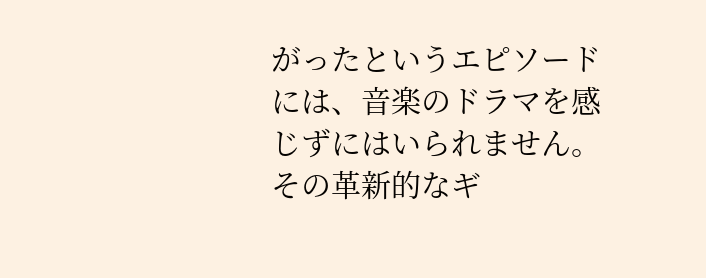がったというエピソードには、音楽のドラマを感じずにはいられません。
その革新的なギ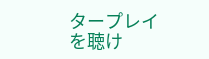タープレイを聴け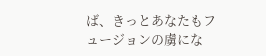ば、きっとあなたもフュージョンの虜にな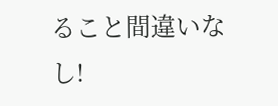ること間違いなし!